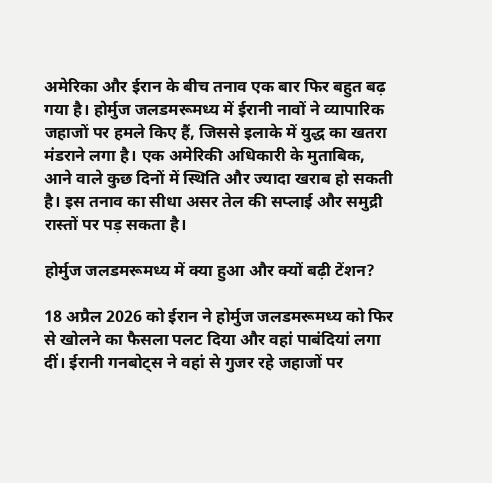अमेरिका और ईरान के बीच तनाव एक बार फिर बहुत बढ़ गया है। होर्मुज जलडमरूमध्य में ईरानी नावों ने व्यापारिक जहाजों पर हमले किए हैं, जिससे इलाके में युद्ध का खतरा मंडराने लगा है। एक अमेरिकी अधिकारी के मुताबिक, आने वाले कुछ दिनों में स्थिति और ज्यादा खराब हो सकती है। इस तनाव का सीधा असर तेल की सप्लाई और समुद्री रास्तों पर पड़ सकता है।

होर्मुज जलडमरूमध्य में क्या हुआ और क्यों बढ़ी टेंशन?

18 अप्रैल 2026 को ईरान ने होर्मुज जलडमरूमध्य को फिर से खोलने का फैसला पलट दिया और वहां पाबंदियां लगा दीं। ईरानी गनबोट्स ने वहां से गुजर रहे जहाजों पर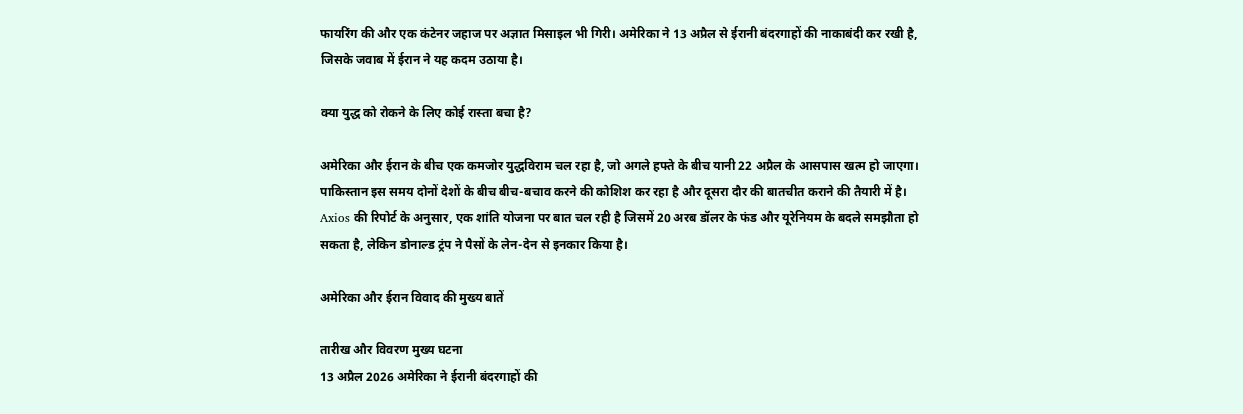फायरिंग की और एक कंटेनर जहाज पर अज्ञात मिसाइल भी गिरी। अमेरिका ने 13 अप्रैल से ईरानी बंदरगाहों की नाकाबंदी कर रखी है, जिसके जवाब में ईरान ने यह कदम उठाया है।

क्या युद्ध को रोकने के लिए कोई रास्ता बचा है?

अमेरिका और ईरान के बीच एक कमजोर युद्धविराम चल रहा है, जो अगले हफ्ते के बीच यानी 22 अप्रैल के आसपास खत्म हो जाएगा। पाकिस्तान इस समय दोनों देशों के बीच बीच-बचाव करने की कोशिश कर रहा है और दूसरा दौर की बातचीत कराने की तैयारी में है। Axios की रिपोर्ट के अनुसार, एक शांति योजना पर बात चल रही है जिसमें 20 अरब डॉलर के फंड और यूरेनियम के बदले समझौता हो सकता है, लेकिन डोनाल्ड ट्रंप ने पैसों के लेन-देन से इनकार किया है।

अमेरिका और ईरान विवाद की मुख्य बातें

तारीख और विवरण मुख्य घटना
13 अप्रैल 2026 अमेरिका ने ईरानी बंदरगाहों की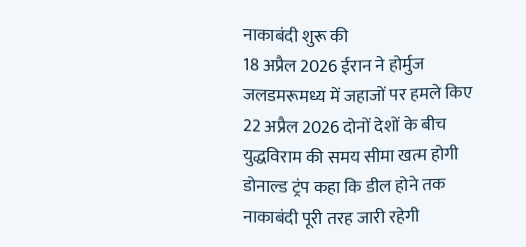नाकाबंदी शुरू की
18 अप्रैल 2026 ईरान ने होर्मुज जलडमरूमध्य में जहाजों पर हमले किए
22 अप्रैल 2026 दोनों देशों के बीच युद्धविराम की समय सीमा खत्म होगी
डोनाल्ड ट्रंप कहा कि डील होने तक नाकाबंदी पूरी तरह जारी रहेगी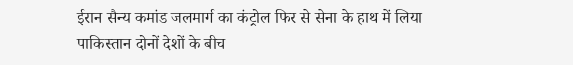ईरान सैन्य कमांड जलमार्ग का कंट्रोल फिर से सेना के हाथ में लिया
पाकिस्तान दोनों देशों के बीच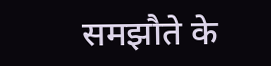समझौते के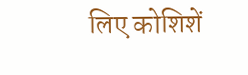लिए कोशिशें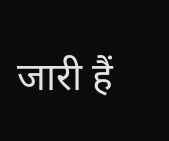जारी हैं